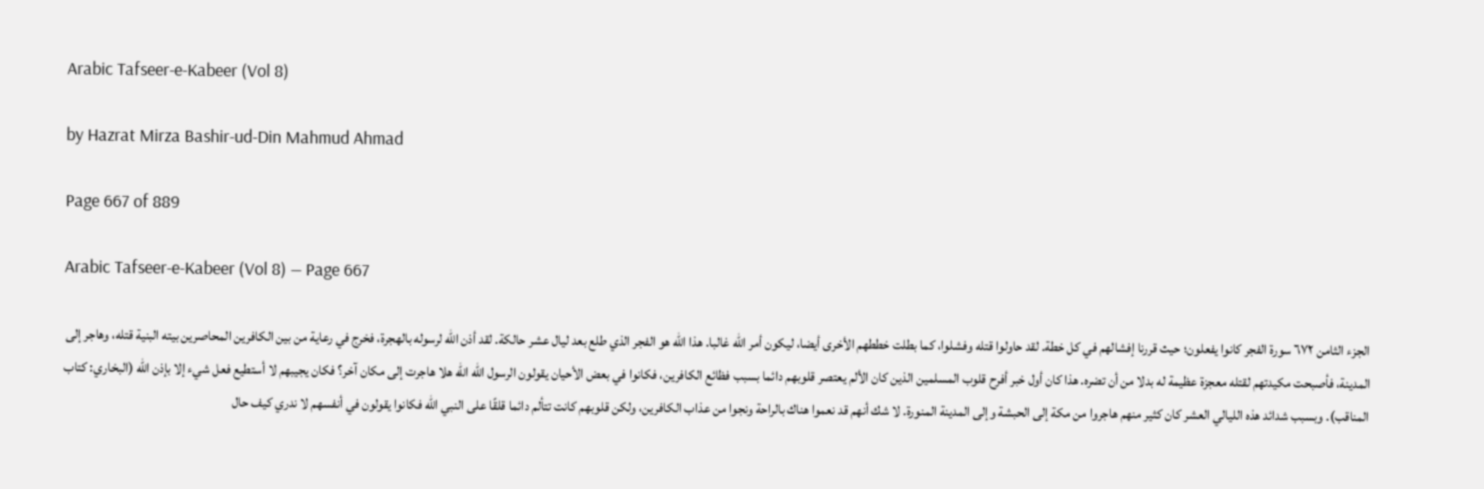Arabic Tafseer-e-Kabeer (Vol 8)

by Hazrat Mirza Bashir-ud-Din Mahmud Ahmad

Page 667 of 889

Arabic Tafseer-e-Kabeer (Vol 8) — Page 667

الجزء الثامن ٦٧٢ سورة الفجر كانوا يفعلون؛ حيث قررنا إفشالهم في كل خطة. لقد حاولوا قتله وفشلوا، كما بطلت خططهم الأخرى أيضا، ليكون أمر الله غالبا. هذا الله هو الفجر الذي طلع بعد ليال عشر حالكة. لقد أذن الله لرسوله بالهجرة، فخرج في رعاية من بين الكافرين المحاصرين بيته البنية قتله، وهاجر إلى المدينة، فأصبحت مكيدتهم لقتله معجزة عظيمة له بدلا من أن تضره. هذا كان أول خبر أفرح قلوب المسلمين الذين كان الألم يعتصر قلوبهم دائما بسبب فظائع الكافرين، فكانوا في بعض الأحيان يقولون الرسول الله الله هلا هاجرت إلى مكان آخر؟ فكان يجيبهم لا أستطيع فعل شيء إلا بإذن الله (البخاري: كتاب المناقب). وبسبب شدائد هذه الليالي العشر كان كثير منهم هاجروا من مكة إلى الحبشة وإلى المدينة المنورة. لا شك أنهم قد نعموا هناك بالراحة ونجوا من عذاب الكافرين، ولكن قلوبهم كانت تتألم دائما قلقًا على النبي الله فكانوا يقولون في أنفسهم لا ندري كيف حال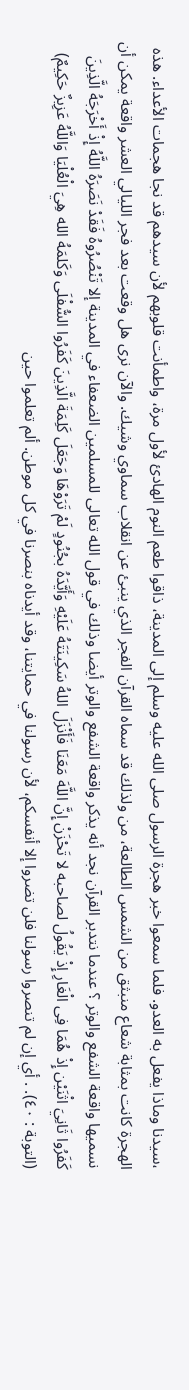،سيدنا وماذا يفعل به العدو. فلما سمعوا خبر هجرة الرسول صلى الله عليه وسلم إلى المدينة، ذاقوا طعم النوم الهادئ لأول مرة، واطمأنت قلوبهم لأن سيدهم قد نجا هجمات الأعداء. هذه الهجرة كانت بمثابة شعاع منبثق من الشمس الطالعة، من ولذلك قد سماه القرآن الفجر الذي ينبئ عن انقلاب سماوي وشيك. والآن نرى هل وقعت بعد فجر الليالي العشر واقعة يمكن أن نسميها واقعة الشفع والوتر ؟ عندما نتدبر القرآن نجد أنه يذكر واقعة الشفع والوتر أيضا وذلك في قول الله تعالى للمسلمين الضعفاء في المدينة إلا تَنْصُرُوهُ فَقَدْ نَصَرَهُ اللَّهُ إِذْ أَخْرَجَهُ الَّذِينَ كَفَرُوا ثَانِيَ اثْنَيْن إِذْ هُمَا فِى الْغَارِ إِذْ يَقُولُ لصاحبه لا تَحْزَنْ إِنَّ اللَّهَ مَعَنَا فَأَنْزَلَ اللهُ سَكِينَتَهُ عَلَيْهِ وَأَيَّدَهُ بجُنُودٍ لَمْ تَرَوْهَا وَجَعَلَ كَلِمَةَ الَّذِينَ كَفَرُوا السُّفْلَى وَكَلمَهُ الله هِيَ الْعُلْيَا وَاللَّهُ عَزِيزٌ حَكِيمٌ) (التوبة : ٤٠). . أي إن لم تنصروا رسولنا فلن تضروا إلا أنفسكم، لأن رسولنا في حمايتنا، وقد أيدناه بنصرنا في كل موطن. ألم تعلموا حين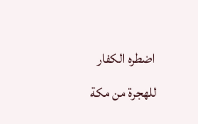اضطره الكفار للهجرة من مكة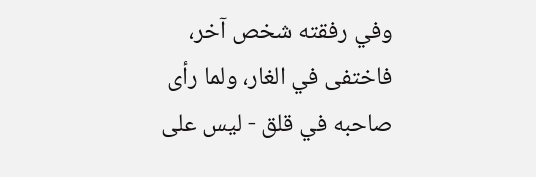وفي رفقته شخص آخر، فاختفى في الغار، ولما رأى صاحبه في قلق - ليس على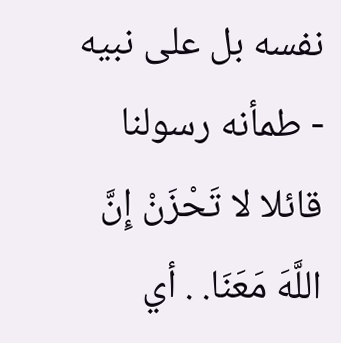نفسه بل على نبيه - طمأنه رسولنا قائلا لا تَحْزَنْ إِنَّ اللَّهَ مَعَنَا. . أي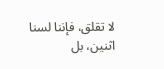لا تقلق، فإننا لسنا اثنين، بل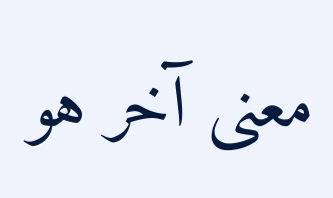معنى آخر هو